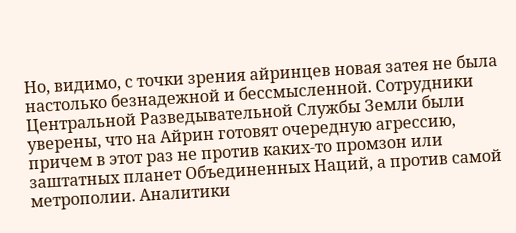Но, видимо, с точки зрения айринцев новая затея не была настолько безнадежной и бессмысленной. Сотрудники Центральной Разведывательной Службы Земли были уверены, что на Айрин готовят очередную агрессию, причем в этот раз не против каких-то промзон или заштатных планет Объединенных Наций, а против самой метрополии. Аналитики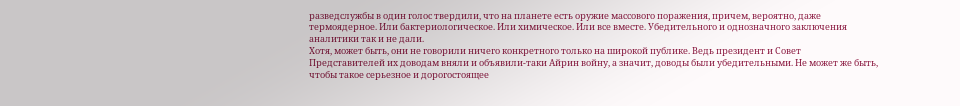разведслужбы в один голос твердили, что на планете есть оружие массового поражения, причем, вероятно, даже термоядерное. Или бактериологическое. Или химическое. Или все вместе. Убедительного и однозначного заключения аналитики так и не дали.
Хотя, может быть, они не говорили ничего конкретного только на широкой публике. Ведь президент и Совет Представителей их доводам вняли и объявили-таки Айрин войну, а значит, доводы были убедительными. Не может же быть, чтобы такое серьезное и дорогостоящее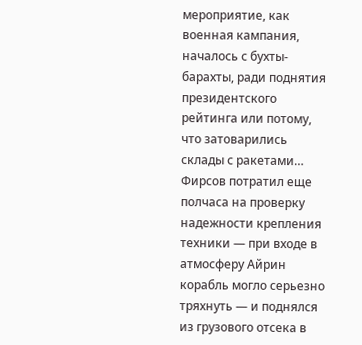мероприятие, как военная кампания, началось с бухты-барахты, ради поднятия президентского рейтинга или потому, что затоварились склады с ракетами…
Фирсов потратил еще полчаса на проверку надежности крепления техники — при входе в атмосферу Айрин корабль могло серьезно тряхнуть — и поднялся из грузового отсека в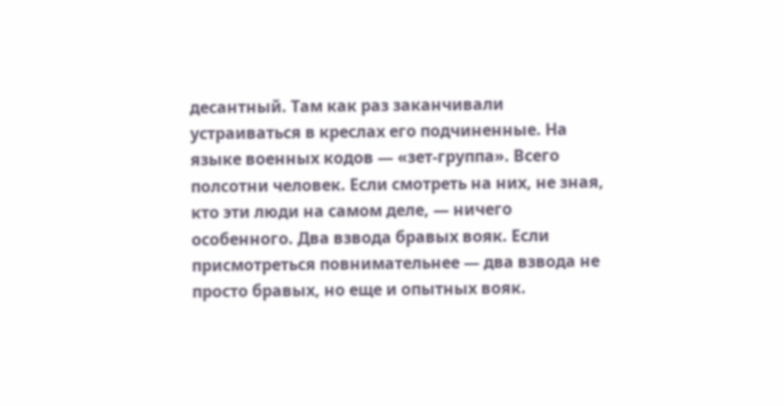десантный. Там как раз заканчивали устраиваться в креслах его подчиненные. На языке военных кодов — «зет-группа». Всего полсотни человек. Если смотреть на них, не зная, кто эти люди на самом деле, — ничего особенного. Два взвода бравых вояк. Если присмотреться повнимательнее — два взвода не просто бравых, но еще и опытных вояк.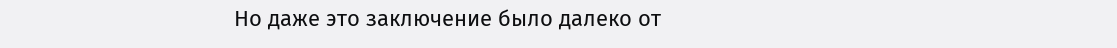Но даже это заключение было далеко от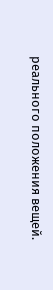реального положения вещей.